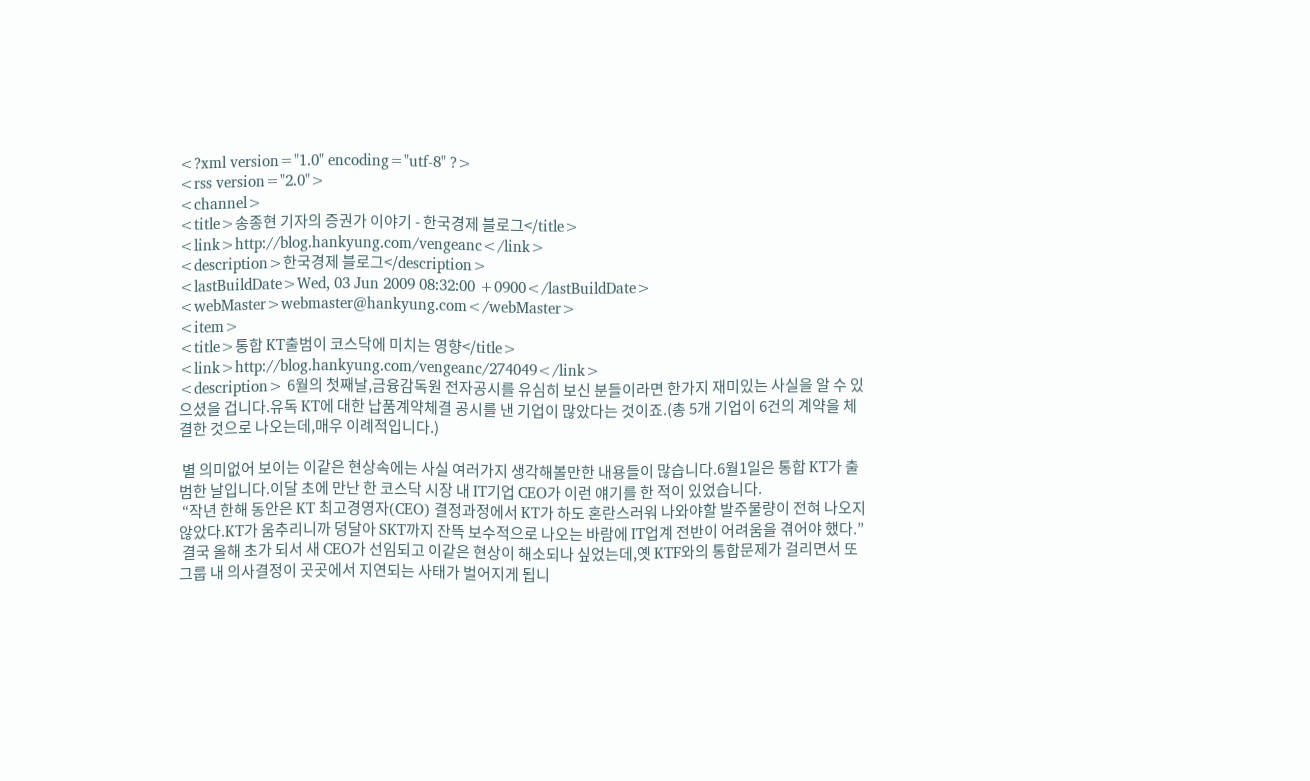<?xml version="1.0" encoding="utf-8" ?>
<rss version="2.0">
<channel>
<title>송종현 기자의 증권가 이야기 - 한국경제 블로그</title>
<link>http://blog.hankyung.com/vengeanc</link>
<description>한국경제 블로그</description>
<lastBuildDate>Wed, 03 Jun 2009 08:32:00 +0900</lastBuildDate>
<webMaster>webmaster@hankyung.com</webMaster>
<item>
<title>통합 KT출범이 코스닥에 미치는 영향</title>
<link>http://blog.hankyung.com/vengeanc/274049</link>
<description> 6월의 첫째날,금융감독원 전자공시를 유심히 보신 분들이라면 한가지 재미있는 사실을 알 수 있으셨을 겁니다.유독 KT에 대한 납품계약체결 공시를 낸 기업이 많았다는 것이죠.(총 5개 기업이 6건의 계약을 체결한 것으로 나오는데,매우 이례적입니다.)

 별 의미없어 보이는 이같은 현상속에는 사실 여러가지 생각해볼만한 내용들이 많습니다.6월1일은 통합 KT가 출범한 날입니다.이달 초에 만난 한 코스닥 시장 내 IT기업 CEO가 이런 얘기를 한 적이 있었습니다.
 “작년 한해 동안은 KT 최고경영자(CEO) 결정과정에서 KT가 하도 혼란스러워 나와야할 발주물량이 전혀 나오지 않았다.KT가 움추리니까 덩달아 SKT까지 잔뜩 보수적으로 나오는 바람에 IT업계 전반이 어려움을 겪어야 했다.”
 결국 올해 초가 되서 새 CEO가 선임되고 이같은 현상이 해소되나 싶었는데,옛 KTF와의 통합문제가 걸리면서 또 그룹 내 의사결정이 곳곳에서 지연되는 사태가 벌어지게 됩니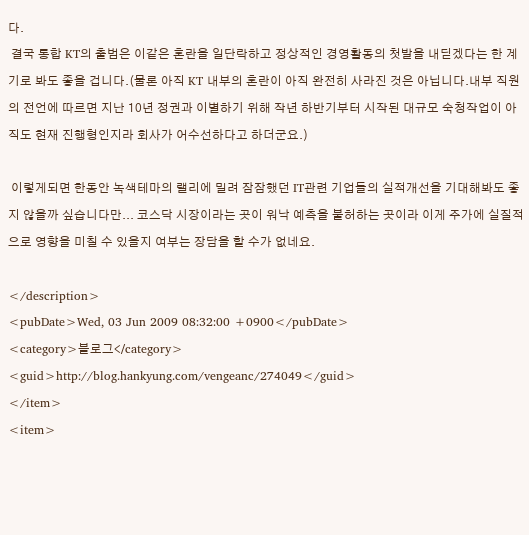다.
 결국 통합 KT의 출범은 이같은 혼란을 일단락하고 정상적인 경영활동의 첫발을 내딛겠다는 한 계기로 봐도 좋을 겁니다.(물론 아직 KT 내부의 혼란이 아직 완전히 사라진 것은 아닙니다.내부 직원의 전언에 따르면 지난 10년 정권과 이별하기 위해 작년 하반기부터 시작된 대규모 숙청작업이 아직도 현재 진행형인지라 회사가 어수선하다고 하더군요.)

 이렇게되면 한동안 녹색테마의 랠리에 밀려 잠잠했던 IT관련 기업들의 실적개선을 기대해봐도 좋지 않을까 싶습니다만... 코스닥 시장이라는 곳이 워낙 예측을 불허하는 곳이라 이게 주가에 실질적으로 영향을 미칠 수 있을지 여부는 장담을 할 수가 없네요.

</description>
<pubDate>Wed, 03 Jun 2009 08:32:00 +0900</pubDate>
<category>블로그</category>
<guid>http://blog.hankyung.com/vengeanc/274049</guid>
</item>
<item>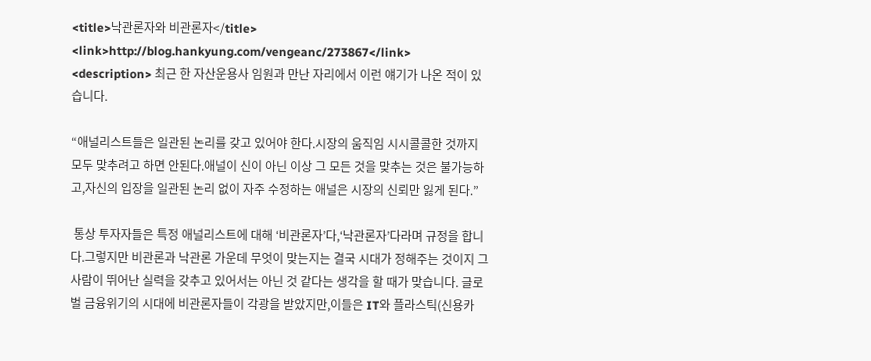<title>낙관론자와 비관론자</title>
<link>http://blog.hankyung.com/vengeanc/273867</link>
<description> 최근 한 자산운용사 임원과 만난 자리에서 이런 얘기가 나온 적이 있습니다.

“애널리스트들은 일관된 논리를 갖고 있어야 한다.시장의 움직임 시시콜콜한 것까지 모두 맞추려고 하면 안된다.애널이 신이 아닌 이상 그 모든 것을 맞추는 것은 불가능하고,자신의 입장을 일관된 논리 없이 자주 수정하는 애널은 시장의 신뢰만 잃게 된다.”

 통상 투자자들은 특정 애널리스트에 대해 ‘비관론자’다,‘낙관론자’다라며 규정을 합니다.그렇지만 비관론과 낙관론 가운데 무엇이 맞는지는 결국 시대가 정해주는 것이지 그 사람이 뛰어난 실력을 갖추고 있어서는 아닌 것 같다는 생각을 할 때가 맞습니다. 글로벌 금융위기의 시대에 비관론자들이 각광을 받았지만,이들은 IT와 플라스틱(신용카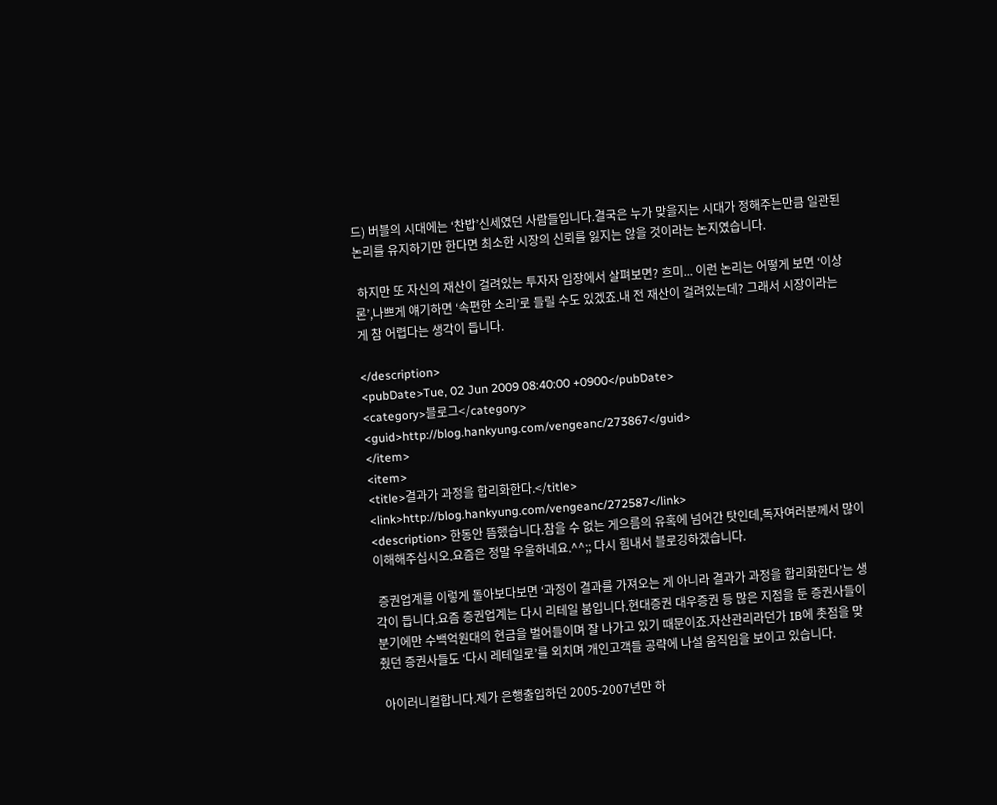드) 버블의 시대에는 ‘찬밥’신세였던 사람들입니다.결국은 누가 맞을지는 시대가 정해주는만큼 일관된 논리를 유지하기만 한다면 최소한 시장의 신뢰를 잃지는 않을 것이라는 논지였습니다.

 하지만 또 자신의 재산이 걸려있는 투자자 입장에서 살펴보면? 흐미... 이런 논리는 어떻게 보면 ‘이상론’,나쁘게 얘기하면 ‘속편한 소리’로 들릴 수도 있겠죠.내 전 재산이 걸려있는데? 그래서 시장이라는 게 참 어렵다는 생각이 듭니다.

</description>
<pubDate>Tue, 02 Jun 2009 08:40:00 +0900</pubDate>
<category>블로그</category>
<guid>http://blog.hankyung.com/vengeanc/273867</guid>
</item>
<item>
<title>결과가 과정을 합리화한다.</title>
<link>http://blog.hankyung.com/vengeanc/272587</link>
<description> 한동안 뜸했습니다.참을 수 없는 게으름의 유혹에 넘어간 탓인데,독자여러분께서 많이 이해해주십시오.요즘은 정말 우울하네요.^^;; 다시 힘내서 블로깅하겠습니다.

 증권업계를 이렇게 돌아보다보면 ‘과정이 결과를 가져오는 게 아니라 결과가 과정을 합리화한다’는 생각이 듭니다.요즘 증권업계는 다시 리테일 붐입니다.현대증권 대우증권 등 많은 지점을 둔 증권사들이 분기에만 수백억원대의 현금을 벌어들이며 잘 나가고 있기 때문이죠.자산관리라던가 IB에 촛점을 맞췄던 증권사들도 ‘다시 레테일로’를 외치며 개인고객들 공략에 나설 움직임을 보이고 있습니다.

 아이러니컬합니다.제가 은행출입하던 2005-2007년만 하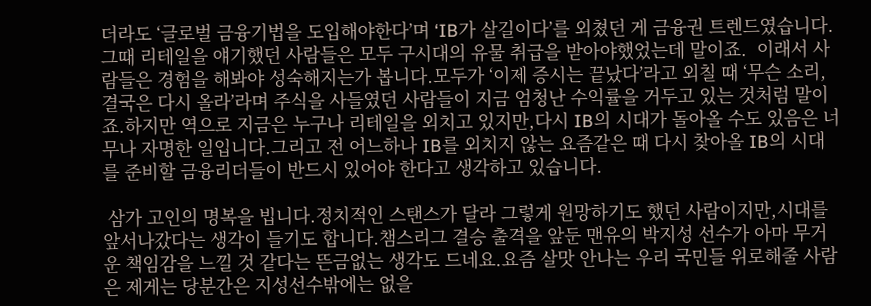더라도 ‘글로벌 금융기법을 도입해야한다’며 ‘IB가 살길이다’를 외쳤던 게 금융권 트렌드였습니다.그때 리테일을 얘기했던 사람들은 모두 구시대의 유물 취급을 받아야했었는데 말이죠.  이래서 사람들은 경험을 해봐야 성숙해지는가 봅니다.모두가 ‘이제 증시는 끝났다’라고 외칠 때 ‘무슨 소리,결국은 다시 올라’라며 주식을 사들였던 사람들이 지금 엄청난 수익률을 거두고 있는 것처럼 말이죠.하지만 역으로 지금은 누구나 리테일을 외치고 있지만,다시 IB의 시대가 돌아올 수도 있음은 너무나 자명한 일입니다.그리고 전 어느하나 IB를 외치지 않는 요즘같은 때 다시 찾아올 IB의 시대를 준비할 금융리더들이 반드시 있어야 한다고 생각하고 있습니다.

 삼가 고인의 명복을 빕니다.정치적인 스탠스가 달라 그렇게 원망하기도 했던 사람이지만,시대를 앞서나갔다는 생각이 들기도 합니다.챔스리그 결승 출격을 앞둔 맨유의 박지성 선수가 아마 무거운 책임감을 느낄 것 같다는 뜬금없는 생각도 드네요.요즘 살맛 안나는 우리 국민들 위로해줄 사람은 제게는 당분간은 지성선수밖에는 없을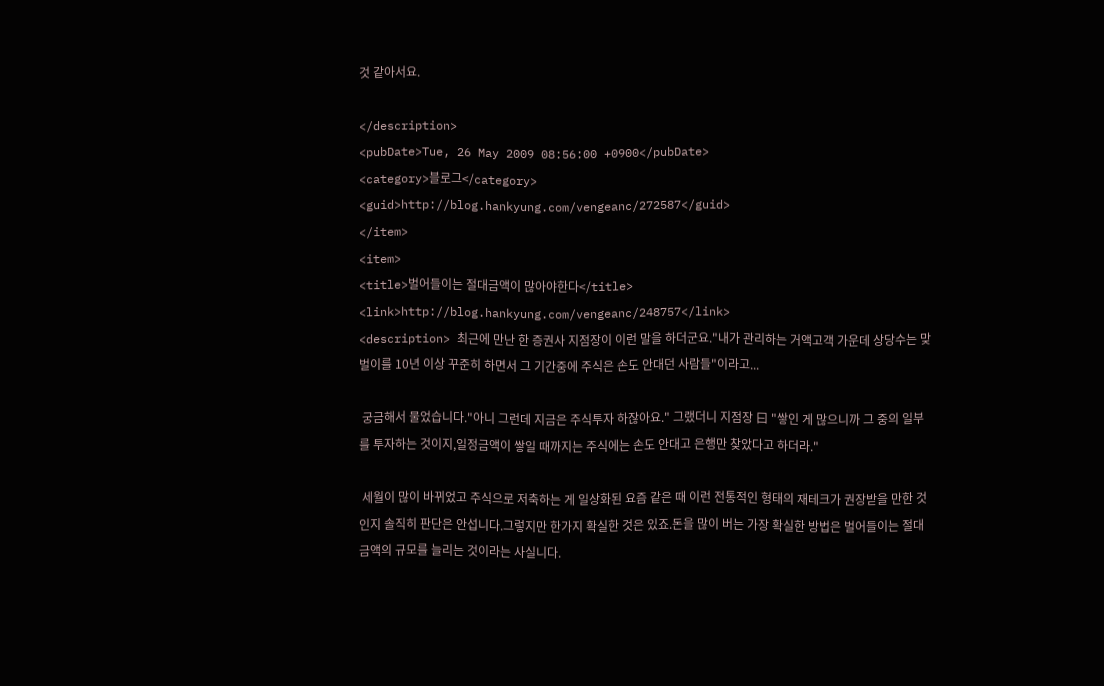것 같아서요.

</description>
<pubDate>Tue, 26 May 2009 08:56:00 +0900</pubDate>
<category>블로그</category>
<guid>http://blog.hankyung.com/vengeanc/272587</guid>
</item>
<item>
<title>벌어들이는 절대금액이 많아야한다</title>
<link>http://blog.hankyung.com/vengeanc/248757</link>
<description> 최근에 만난 한 증권사 지점장이 이런 말을 하더군요."내가 관리하는 거액고객 가운데 상당수는 맞벌이를 10년 이상 꾸준히 하면서 그 기간중에 주식은 손도 안대던 사람들"이라고...

 궁금해서 물었습니다."아니 그런데 지금은 주식투자 하잖아요." 그랬더니 지점장 曰 "쌓인 게 많으니까 그 중의 일부를 투자하는 것이지,일정금액이 쌓일 때까지는 주식에는 손도 안대고 은행만 찾았다고 하더라."

 세월이 많이 바뀌었고 주식으로 저축하는 게 일상화된 요즘 같은 때 이런 전통적인 형태의 재테크가 권장받을 만한 것인지 솔직히 판단은 안섭니다.그렇지만 한가지 확실한 것은 있죠.돈을 많이 버는 가장 확실한 방법은 벌어들이는 절대금액의 규모를 늘리는 것이라는 사실니다.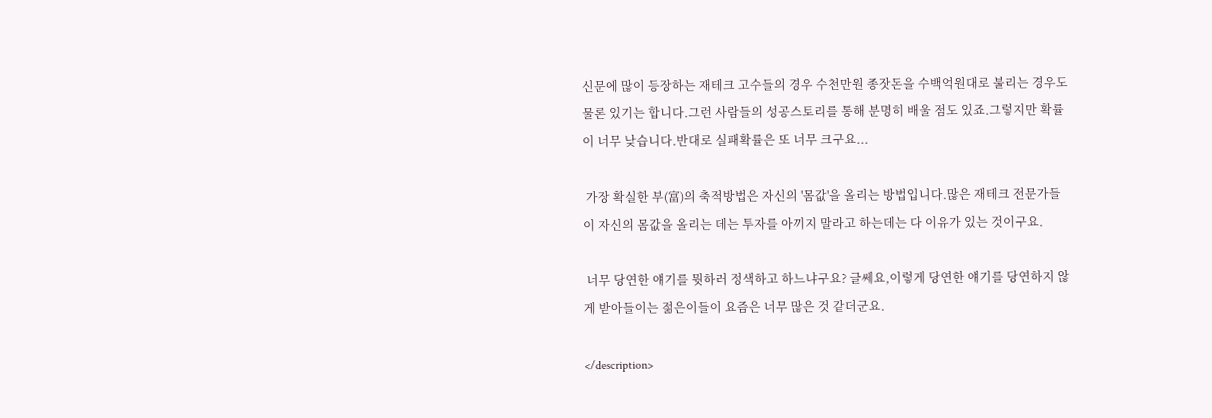신문에 많이 등장하는 재테크 고수들의 경우 수천만원 종잣돈을 수백억원대로 불리는 경우도 물론 있기는 합니다.그런 사람들의 성공스토리를 통해 분명히 배울 점도 있죠.그렇지만 확률이 너무 낮습니다.반대로 실패확률은 또 너무 크구요...

 가장 확실한 부(富)의 축적방법은 자신의 '몸값'을 올리는 방법입니다.많은 재테크 전문가들이 자신의 몸값을 올리는 데는 투자를 아끼지 말라고 하는데는 다 이유가 있는 것이구요.

 너무 당연한 얘기를 뭣하러 정색하고 하느냐구요? 글쎄요,이렇게 당연한 얘기를 당연하지 않게 받아들이는 젊은이들이 요즘은 너무 많은 것 같더군요.

</description>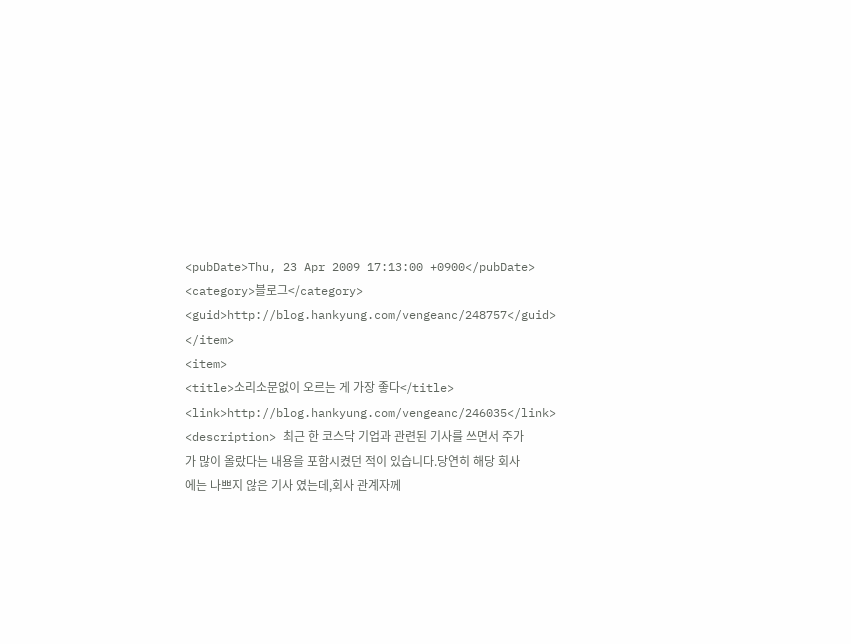<pubDate>Thu, 23 Apr 2009 17:13:00 +0900</pubDate>
<category>블로그</category>
<guid>http://blog.hankyung.com/vengeanc/248757</guid>
</item>
<item>
<title>소리소문없이 오르는 게 가장 좋다</title>
<link>http://blog.hankyung.com/vengeanc/246035</link>
<description> 최근 한 코스닥 기업과 관련된 기사를 쓰면서 주가가 많이 올랐다는 내용을 포함시켰던 적이 있습니다.당연히 해당 회사에는 나쁘지 않은 기사 였는데,회사 관계자께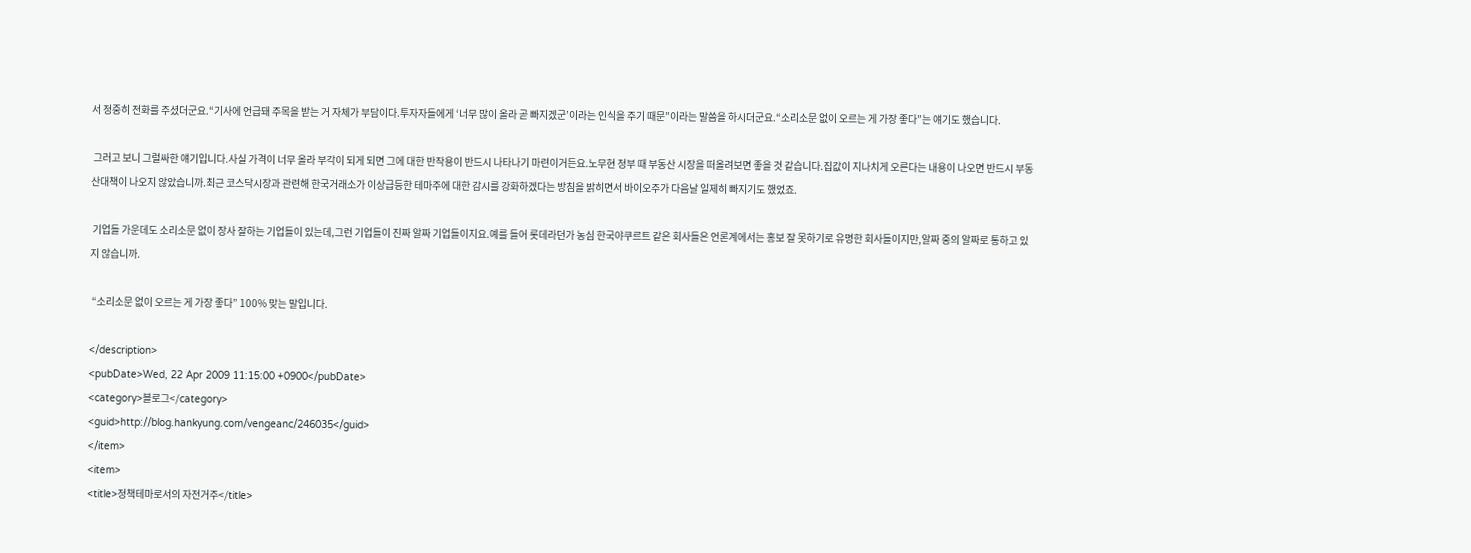서 정중히 전화를 주셨더군요.“기사에 언급돼 주목을 받는 거 자체가 부담이다.투자자들에게 ‘너무 많이 올라 곧 빠지겠군’이라는 인식을 주기 때문”이라는 말씀을 하시더군요.“소리소문 없이 오르는 게 가장 좋다”는 얘기도 했습니다.

 그러고 보니 그럴싸한 얘기입니다.사실 가격이 너무 올라 부각이 되게 되면 그에 대한 반작용이 반드시 나타나기 마련이거든요.노무현 정부 때 부동산 시장을 떠올려보면 좋을 것 같습니다.집값이 지나치게 오른다는 내용이 나오면 반드시 부동산대책이 나오지 않았습니까.최근 코스닥시장과 관련해 한국거래소가 이상급등한 테마주에 대한 감시를 강화하겠다는 방침을 밝히면서 바이오주가 다음날 일제히 빠지기도 했었죠.

 기업들 가운데도 소리소문 없이 장사 잘하는 기업들이 있는데,그런 기업들이 진짜 알짜 기업들이지요.예를 들어 롯데라던가 농심 한국야쿠르트 같은 회사들은 언론계에서는 홍보 잘 못하기로 유명한 회사들이지만,알짜 중의 알짜로 통하고 있지 않습니까.

 “소리소문 없이 오르는 게 가장 좋다” 100% 맞는 말입니다.

</description>
<pubDate>Wed, 22 Apr 2009 11:15:00 +0900</pubDate>
<category>블로그</category>
<guid>http://blog.hankyung.com/vengeanc/246035</guid>
</item>
<item>
<title>정책테마로서의 자전거주</title>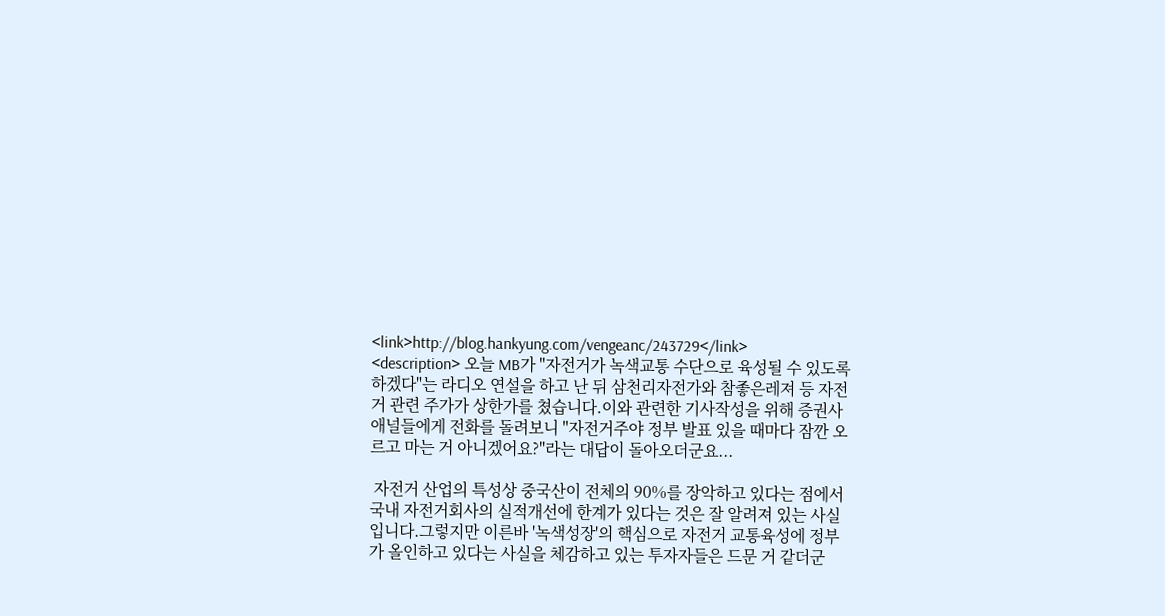<link>http://blog.hankyung.com/vengeanc/243729</link>
<description> 오늘 MB가 "자전거가 녹색교통 수단으로 육성될 수 있도록 하겠다"는 라디오 연설을 하고 난 뒤 삼천리자전가와 참좋은레져 등 자전거 관련 주가가 상한가를 쳤습니다.이와 관련한 기사작성을 위해 증권사 애널들에게 전화를 돌려보니 "자전거주야 정부 발표 있을 때마다 잠깐 오르고 마는 거 아니겠어요?"라는 대답이 돌아오더군요...

 자전거 산업의 특성상 중국산이 전체의 90%를 장악하고 있다는 점에서 국내 자전거회사의 실적개선에 한계가 있다는 것은 잘 알려져 있는 사실입니다.그렇지만 이른바 '녹색성장'의 핵심으로 자전거 교통육성에 정부가 올인하고 있다는 사실을 체감하고 있는 투자자들은 드문 거 같더군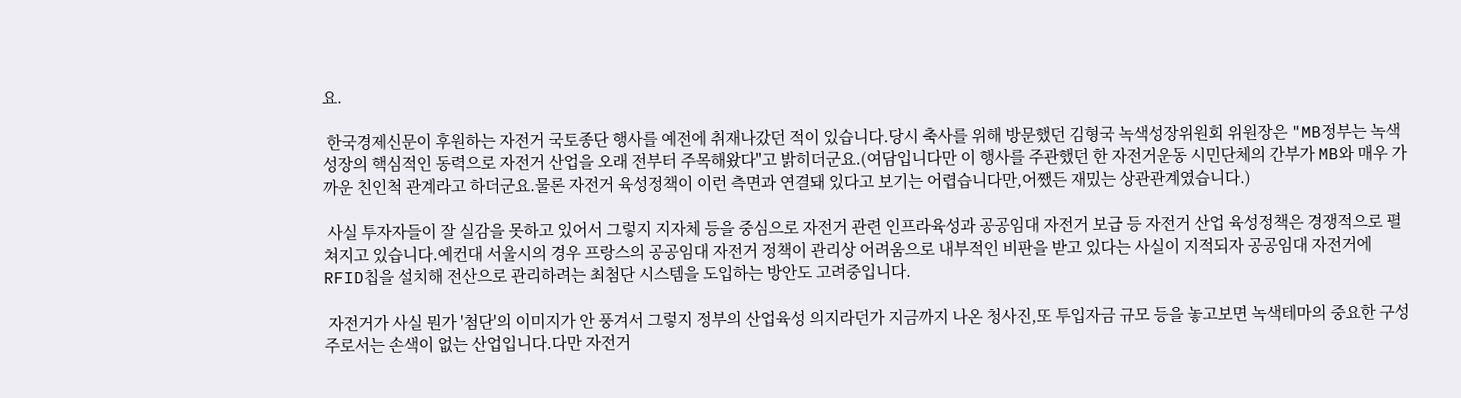요.

 한국경제신문이 후원하는 자전거 국토종단 행사를 예전에 취재나갔던 적이 있습니다.당시 축사를 위해 방문했던 김형국 녹색성장위원회 위원장은 "MB정부는 녹색성장의 핵심적인 동력으로 자전거 산업을 오래 전부터 주목해왔다"고 밝히더군요.(여담입니다만 이 행사를 주관했던 한 자전거운동 시민단체의 간부가 MB와 매우 가까운 친인척 관계라고 하더군요.물론 자전거 육성정책이 이런 측면과 연결돼 있다고 보기는 어렵습니다만,어쨌든 재밌는 상관관계였습니다.)

 사실 투자자들이 잘 실감을 못하고 있어서 그렇지 지자체 등을 중심으로 자전거 관련 인프라육성과 공공임대 자전거 보급 등 자전거 산업 육성정책은 경쟁적으로 펼쳐지고 있습니다.예컨대 서울시의 경우 프랑스의 공공임대 자전거 정책이 관리상 어려움으로 내부적인 비판을 받고 있다는 사실이 지적되자 공공임대 자전거에 RFID칩을 설치해 전산으로 관리하려는 최첨단 시스템을 도입하는 방안도 고려중입니다.

 자전거가 사실 뭔가 '첨단'의 이미지가 안 풍겨서 그렇지 정부의 산업육성 의지라던가 지금까지 나온 청사진,또 투입자금 규모 등을 놓고보면 녹색테마의 중요한 구성주로서는 손색이 없는 산업입니다.다만 자전거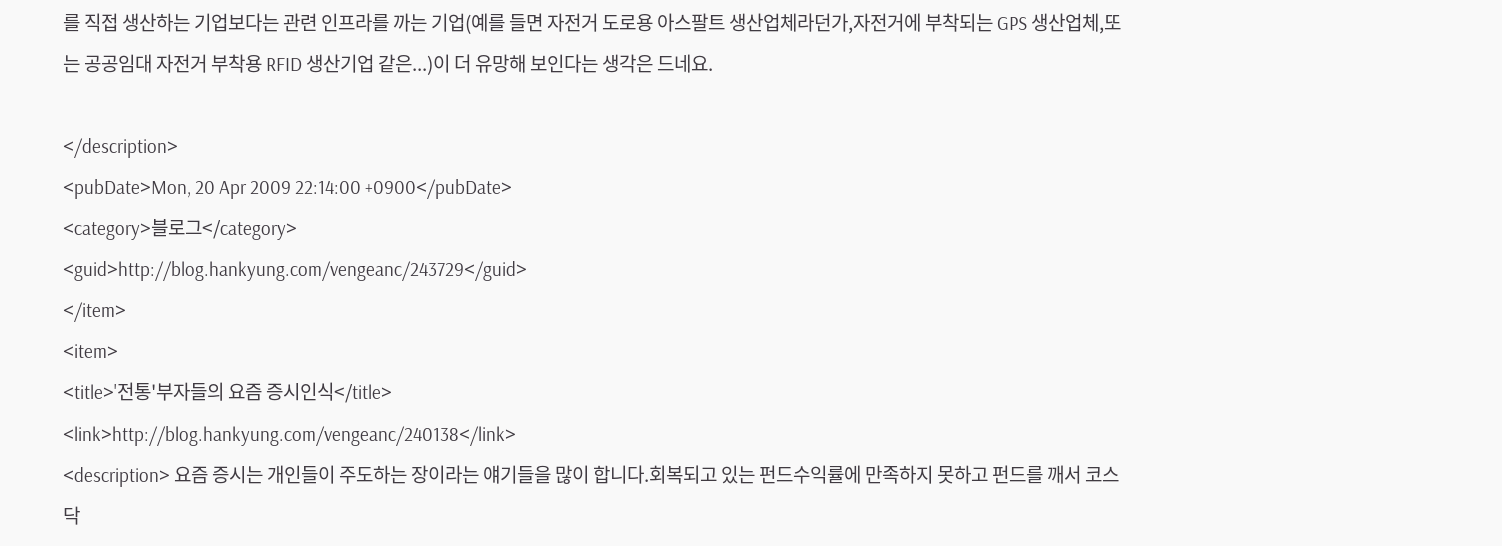를 직접 생산하는 기업보다는 관련 인프라를 까는 기업(예를 들면 자전거 도로용 아스팔트 생산업체라던가,자전거에 부착되는 GPS 생산업체,또는 공공임대 자전거 부착용 RFID 생산기업 같은...)이 더 유망해 보인다는 생각은 드네요.

</description>
<pubDate>Mon, 20 Apr 2009 22:14:00 +0900</pubDate>
<category>블로그</category>
<guid>http://blog.hankyung.com/vengeanc/243729</guid>
</item>
<item>
<title>'전통'부자들의 요즘 증시인식</title>
<link>http://blog.hankyung.com/vengeanc/240138</link>
<description> 요즘 증시는 개인들이 주도하는 장이라는 얘기들을 많이 합니다.회복되고 있는 펀드수익률에 만족하지 못하고 펀드를 깨서 코스닥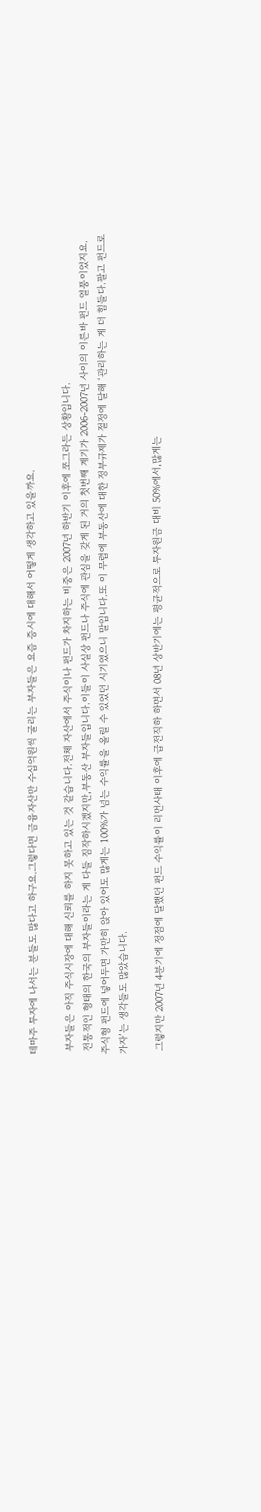테마주 투자에 나서는 분들도 많다고 하구요.그렇다면 금융자산만 수십억원씩 굴리는 부자들은 요즘 증시에 대해서 어떻게 생각하고 있을까요.

 부자들은 아직 주식시장에 대해 신뢰를 하지 못하고 있는 것 같습니다.전체 자산에서 주식이나 펀드가 차지하는 비중은 2007년 하반기 이후에 쪼그라든 상황입니다.
 전통적인 형태의 한국의 부자들이라는 게 다들 짐작하시겠지만,부동산 부자들입니다.이들이 사실상 펀드나 주식에 관심을 갖게 된 거의 첫번째 계기가 2006-2007년 사이의 이른바 펀드 열풍이었지요.주식형 펀드에 넣어두면 가만히 앉아 있어도 많게는 100%가 넘는 수익률을 올릴 수 있었던 시기였으니 말입니다.또 이 무렵에 부동산에 대한 정부규제가 절정에 달해 ‘관리하는 게 더 힘들다.팔고 펀드로 가자’는 생각들도 많았습니다.

 그렇지만 2007년 4분기에 정점에 달했던 펀드 수익률이 리먼사태 이후에 급전직하 하면서 08년 상반기에는 평균적으로 투자원금 대비 50%에서,많게는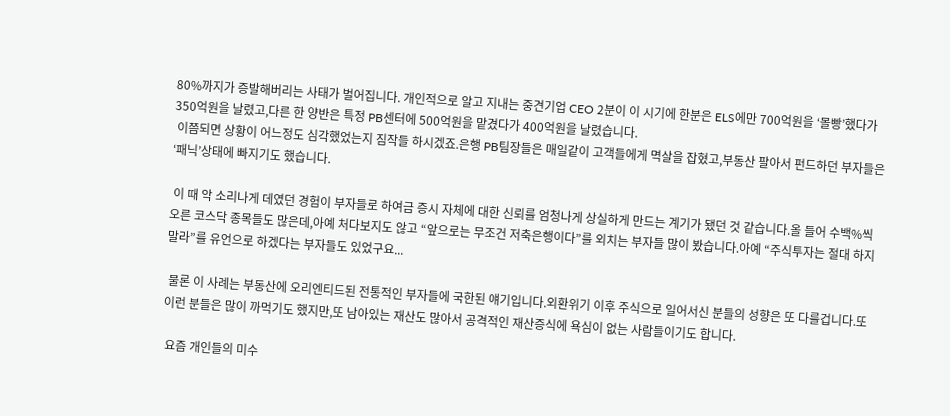80%까지가 증발해버리는 사태가 벌어집니다. 개인적으로 알고 지내는 중견기업 CEO 2분이 이 시기에 한분은 ELS에만 700억원을 ‘몰빵’했다가 350억원을 날렸고,다른 한 양반은 특정 PB센터에 500억원을 맡겼다가 400억원을 날렸습니다.
 이쯤되면 상황이 어느정도 심각했었는지 짐작들 하시겠죠.은행 PB팀장들은 매일같이 고객들에게 멱살을 잡혔고,부동산 팔아서 펀드하던 부자들은 ‘패닉’상태에 빠지기도 했습니다.

 이 때 악 소리나게 데였던 경험이 부자들로 하여금 증시 자체에 대한 신뢰를 엄청나게 상실하게 만드는 계기가 됐던 것 같습니다.올 들어 수백%씩 오른 코스닥 종목들도 많은데,아예 처다보지도 않고 “앞으로는 무조건 저축은행이다”를 외치는 부자들 많이 봤습니다.아예 “주식투자는 절대 하지 말라”를 유언으로 하겠다는 부자들도 있었구요...

 물론 이 사례는 부동산에 오리엔티드된 전통적인 부자들에 국한된 얘기입니다.외환위기 이후 주식으로 일어서신 분들의 성향은 또 다를겁니다.또 이런 분들은 많이 까먹기도 했지만,또 남아있는 재산도 많아서 공격적인 재산증식에 욕심이 없는 사람들이기도 합니다.

 요즘 개인들의 미수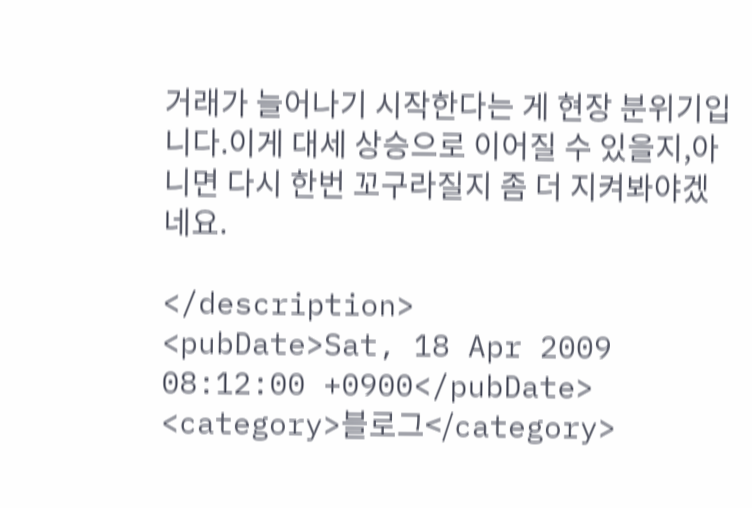거래가 늘어나기 시작한다는 게 현장 분위기입니다.이게 대세 상승으로 이어질 수 있을지,아니면 다시 한번 꼬구라질지 좀 더 지켜봐야겠네요.

</description>
<pubDate>Sat, 18 Apr 2009 08:12:00 +0900</pubDate>
<category>블로그</category>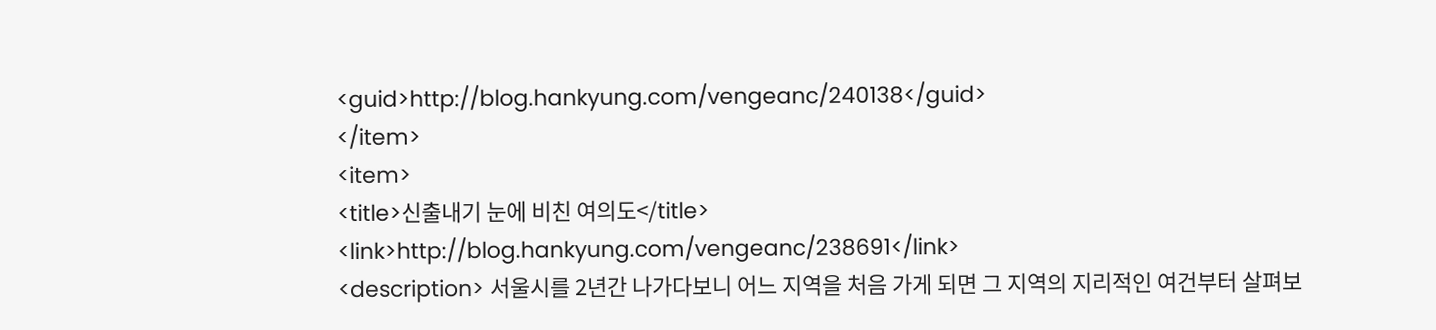<guid>http://blog.hankyung.com/vengeanc/240138</guid>
</item>
<item>
<title>신출내기 눈에 비친 여의도</title>
<link>http://blog.hankyung.com/vengeanc/238691</link>
<description> 서울시를 2년간 나가다보니 어느 지역을 처음 가게 되면 그 지역의 지리적인 여건부터 살펴보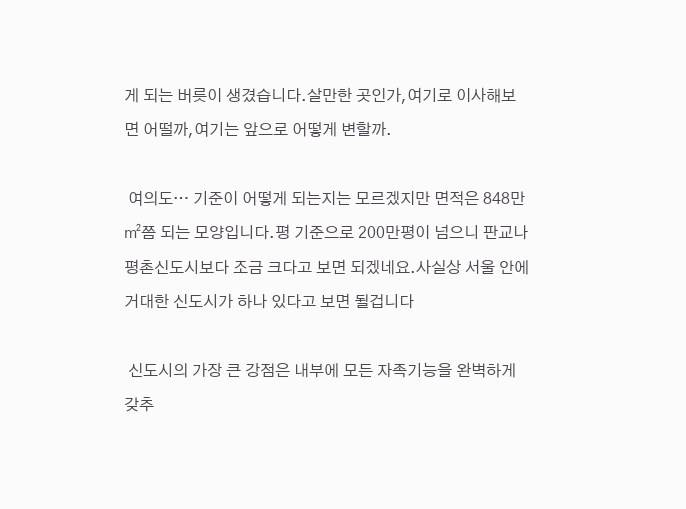게 되는 버릇이 생겼습니다.살만한 곳인가,여기로 이사해보면 어떨까,여기는 앞으로 어떻게 변할까.

 여의도… 기준이 어떻게 되는지는 모르겠지만 면적은 848만㎡쯤 되는 모양입니다.평 기준으로 200만평이 넘으니 판교나 평촌신도시보다 조금 크다고 보면 되겠네요.사실상 서울 안에 거대한 신도시가 하나 있다고 보면 될겁니다

 신도시의 가장 큰 강점은 내부에 모든 자족기능을 완벽하게 갖추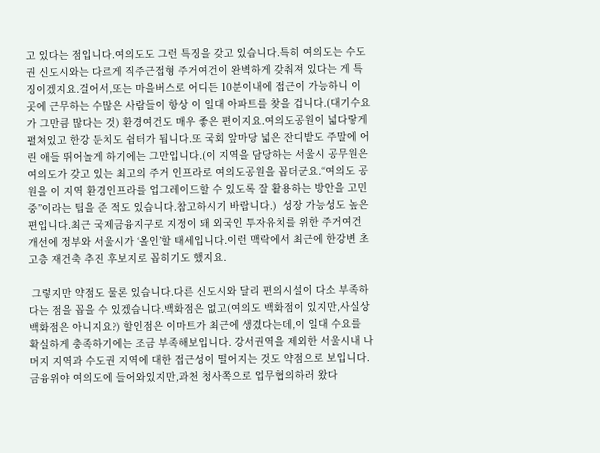고 있다는 점입니다.여의도도 그런 특징을 갖고 있습니다.특히 여의도는 수도권 신도시와는 다르게 직주근접형 주거여건이 완벽하게 갖춰져 있다는 게 특징이겠지요.걸어서,또는 마을버스로 어디든 10분이내에 접근이 가능하니 이곳에 근무하는 수많은 사람들이 항상 이 일대 아파트를 찾을 겁니다.(대기수요가 그만큼 많다는 것) 환경여건도 매우 좋은 편이지요.여의도공원이 넓다랗게 펼쳐있고 한강 둔치도 쉼터가 됩니다.또 국회 앞마당 넓은 잔디밭도 주말에 어린 애들 뛰어놀게 하기에는 그만입니다.(이 지역을 담당하는 서울시 공무원은 여의도가 갖고 있는 최고의 주거 인프라로 여의도공원을 꼽더군요.“여의도 공원을 이 지역 환경인프라를 업그레이드할 수 있도록 잘 활용하는 방안을 고민중”이라는 팁을 준 적도 있습니다.참고하시기 바랍니다.)  성장 가능성도 높은 편입니다.최근 국제금융지구로 지정이 돼 외국인 투자유치를 위한 주거여건 개선에 정부와 서울시가 ‘올인’할 태세입니다.이런 맥락에서 최근에 한강변 초고층 재건축 추진 후보지로 꼽히기도 했지요.

 그렇지만 약점도 물론 있습니다.다른 신도시와 달리 편의시설이 다소 부족하다는 점을 꼽을 수 있겠습니다.백화점은 없고(여의도 백화점이 있지만,사실상 백화점은 아니지요?) 할인점은 이마트가 최근에 생겼다는데,이 일대 수요를 확실하게 충족하기에는 조금 부족해보입니다. 강서권역을 제외한 서울시내 나머지 지역과 수도권 지역에 대한 접근성이 떨어지는 것도 약점으로 보입니다.금융위야 여의도에 들어와있지만,과천 청사쪽으로 업무협의하러 왔다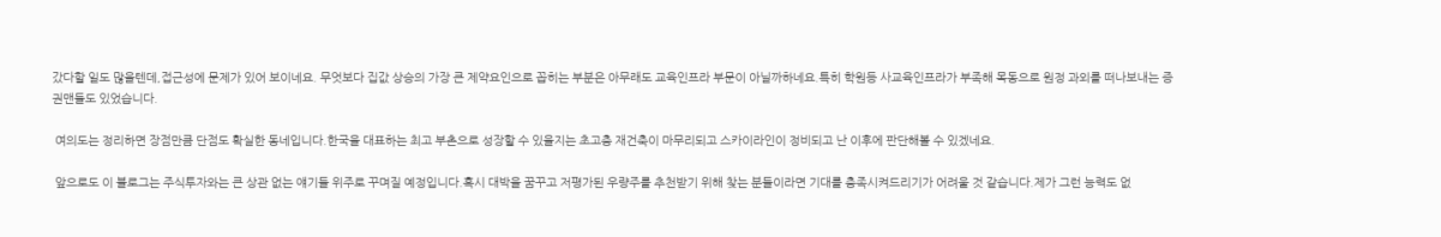갔다할 일도 많을텐데,접근성에 문제가 있어 보이네요. 무엇보다 집값 상승의 가장 큰 제약요인으로 꼽히는 부분은 아무래도 교육인프라 부문이 아닐까하네요.특히 학원등 사교육인프라가 부족해 목동으로 원정 과외를 떠나보내는 증권맨들도 있었습니다.

 여의도는 정리하면 장점만큼 단점도 확실한 동네입니다.한국을 대표하는 최고 부촌으로 성장할 수 있을지는 초고층 재건축이 마무리되고 스카이라인이 정비되고 난 이후에 판단해볼 수 있겠네요.

 앞으로도 이 블로그는 주식투자와는 큰 상관 없는 얘기들 위주로 꾸며질 예정입니다.혹시 대박을 꿈꾸고 저평가된 우량주를 추천받기 위해 찾는 분들이라면 기대를 충족시켜드리기가 어려울 것 같습니다.제가 그런 능력도 없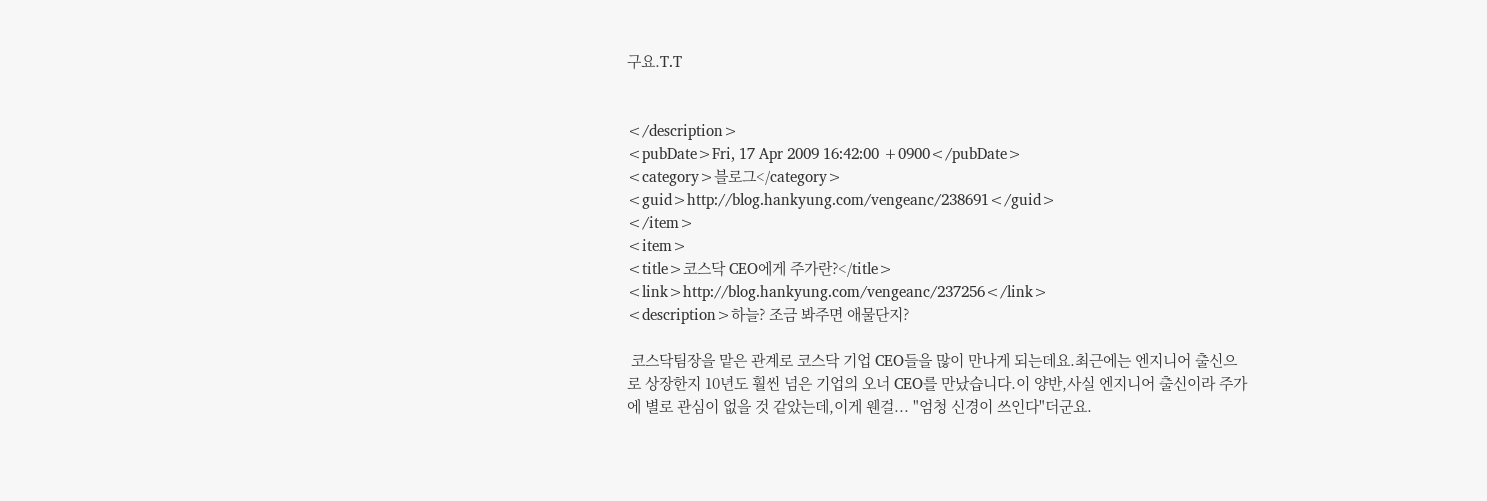구요.T.T


</description>
<pubDate>Fri, 17 Apr 2009 16:42:00 +0900</pubDate>
<category>블로그</category>
<guid>http://blog.hankyung.com/vengeanc/238691</guid>
</item>
<item>
<title>코스닥 CEO에게 주가란?</title>
<link>http://blog.hankyung.com/vengeanc/237256</link>
<description>하늘? 조금 봐주면 애물단지?

 코스닥팀장을 맡은 관계로 코스닥 기업 CEO들을 많이 만나게 되는데요.최근에는 엔지니어 출신으로 상장한지 10년도 훨씬 넘은 기업의 오너 CEO를 만났습니다.이 양반,사실 엔지니어 출신이라 주가에 별로 관심이 없을 것 같았는데,이게 웬걸... "엄청 신경이 쓰인다"더군요.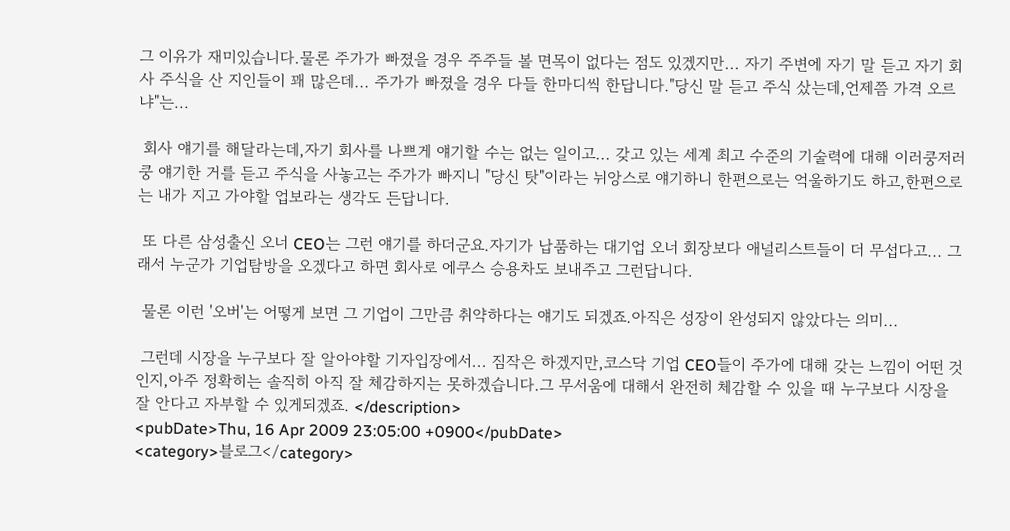그 이유가 재미있습니다.물론 주가가 빠졌을 경우 주주들 볼 면목이 없다는 점도 있겠지만... 자기 주변에 자기 말 듣고 자기 회사 주식을 산 지인들이 꽤 많은데... 주가가 빠졌을 경우 다들 한마디씩 한답니다."당신 말 듣고 주식 샀는데,언제쯤 가격 오르냐"는...

 회사 얘기를 해달라는데,자기 회사를 나쁘게 얘기할 수는 없는 일이고... 갖고 있는 세계 최고 수준의 기술력에 대해 이러쿵저러쿵 얘기한 거를 듣고 주식을 사놓고는 주가가 빠지니 "당신 탓"이라는 뉘앙스로 얘기하니 한편으로는 억울하기도 하고,한편으로는 내가 지고 가야할 업보라는 생각도 든답니다.

 또 다른 삼성출신 오너 CEO는 그런 얘기를 하더군요.자기가 납품하는 대기업 오너 회장보다 애널리스트들이 더 무섭다고... 그래서 누군가 기업탐방을 오겠다고 하면 회사로 에쿠스 승용차도 보내주고 그런답니다.

 물론 이런 '오버'는 어떻게 보면 그 기업이 그만큼 취약하다는 얘기도 되겠죠.아직은 성장이 완성되지 않았다는 의미...

 그런데 시장을 누구보다 잘 알아야할 기자입장에서... 짐작은 하겠지만,코스닥 기업 CEO들이 주가에 대해 갖는 느낌이 어떤 것인지,아주 정확히는 솔직히 아직 잘 체감하지는 못하겠습니다.그 무서움에 대해서 완전히 체감할 수 있을 때 누구보다 시장을 잘 안다고 자부할 수 있게되겠죠. </description>
<pubDate>Thu, 16 Apr 2009 23:05:00 +0900</pubDate>
<category>블로그</category>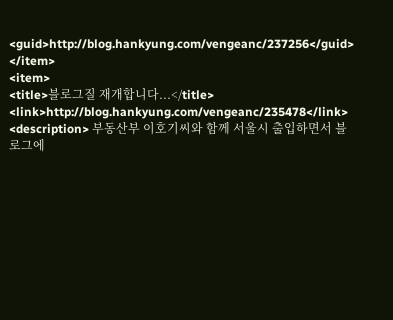<guid>http://blog.hankyung.com/vengeanc/237256</guid>
</item>
<item>
<title>블로그질 재개합니다...</title>
<link>http://blog.hankyung.com/vengeanc/235478</link>
<description> 부동산부 이호기씨와 함께 서울시 출입하면서 블로그에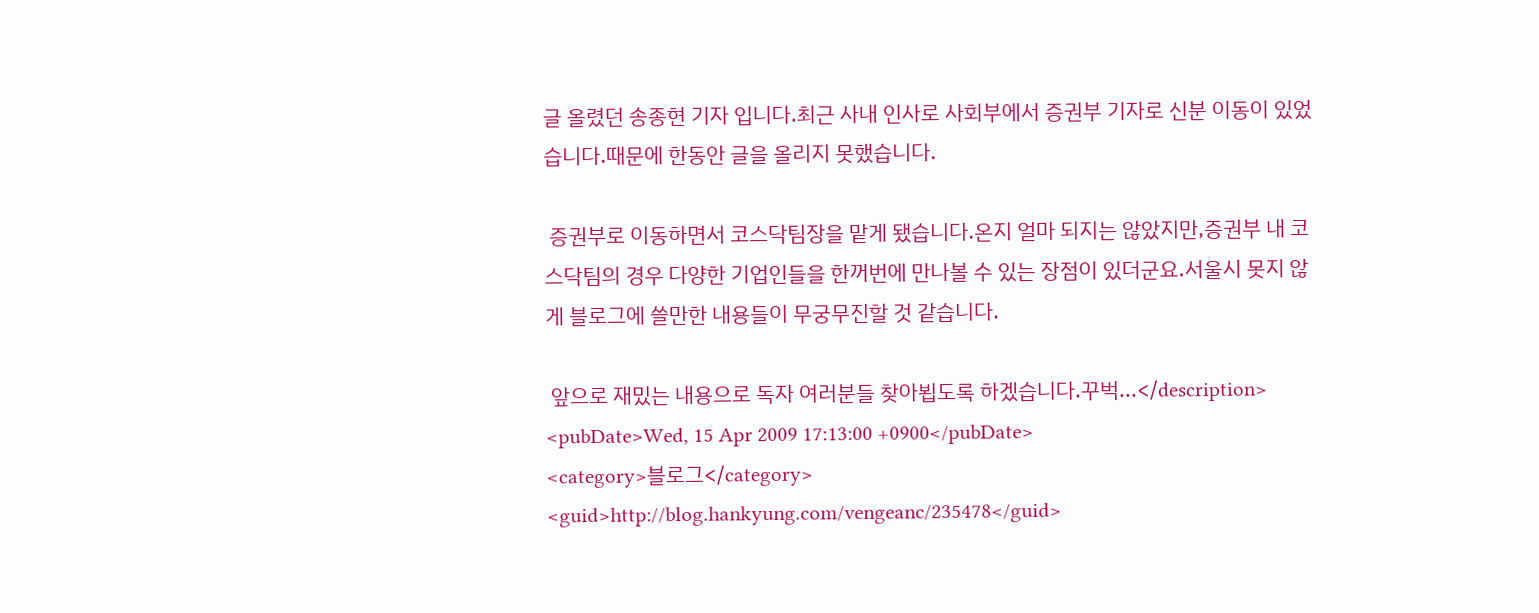글 올렸던 송종현 기자 입니다.최근 사내 인사로 사회부에서 증권부 기자로 신분 이동이 있었습니다.때문에 한동안 글을 올리지 못했습니다.

 증권부로 이동하면서 코스닥팀장을 맡게 됐습니다.온지 얼마 되지는 않았지만,증권부 내 코스닥팀의 경우 다양한 기업인들을 한꺼번에 만나볼 수 있는 장점이 있더군요.서울시 못지 않게 블로그에 쓸만한 내용들이 무궁무진할 것 같습니다.

 앞으로 재밌는 내용으로 독자 여러분들 찾아뵙도록 하겠습니다.꾸벅...</description>
<pubDate>Wed, 15 Apr 2009 17:13:00 +0900</pubDate>
<category>블로그</category>
<guid>http://blog.hankyung.com/vengeanc/235478</guid>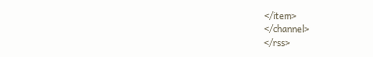</item>
</channel>
</rss>